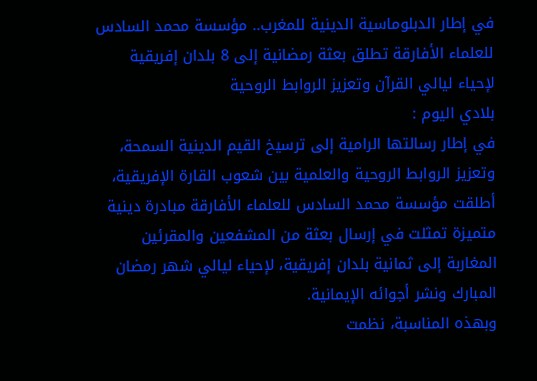في إطار الدبلوماسية الدينية للمغرب.. مؤسسة محمد السادس للعلماء الأفارقة تطلق بعثة رمضانية إلى 8 بلدان إفريقية لإحياء ليالي القرآن وتعزيز الروابط الروحية
بلادي اليوم :
في إطار رسالتها الرامية إلى ترسيخ القيم الدينية السمحة، وتعزيز الروابط الروحية والعلمية بين شعوب القارة الإفريقية، أطلقت مؤسسة محمد السادس للعلماء الأفارقة مبادرة دينية متميزة تمثلت في إرسال بعثة من المشفعين والمقرئين المغاربة إلى ثمانية بلدان إفريقية، لإحياء ليالي شهر رمضان المبارك ونشر أجوائه الإيمانية.
وبهذه المناسبة، نظمت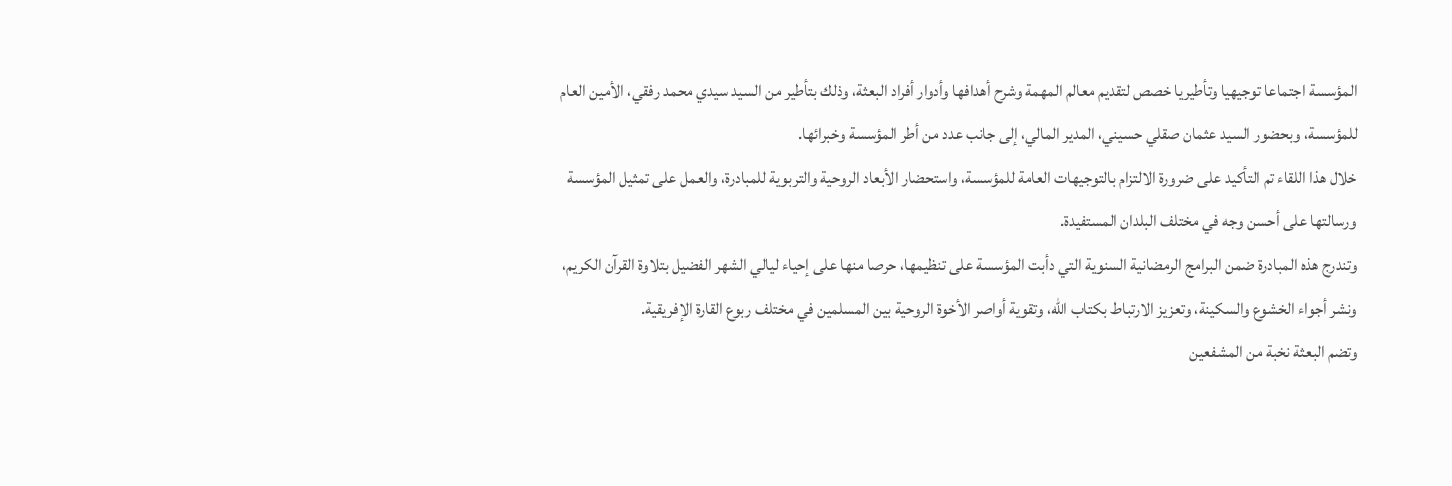المؤسسة اجتماعا توجيهيا وتأطيريا خصص لتقديم معالم المهمة وشرح أهدافها وأدوار أفراد البعثة، وذلك بتأطير من السيد سيدي محمد رفقي، الأمين العام للمؤسسة، وبحضور السيد عثمان صقلي حسيني، المدير المالي، إلى جانب عدد من أطر المؤسسة وخبرائها.
خلال هذا اللقاء تم التأكيد على ضرورة الالتزام بالتوجيهات العامة للمؤسسة، واستحضار الأبعاد الروحية والتربوية للمبادرة، والعمل على تمثيل المؤسسة ورسالتها على أحسن وجه في مختلف البلدان المستفيدة.
وتندرج هذه المبادرة ضمن البرامج الرمضانية السنوية التي دأبت المؤسسة على تنظيمها، حرصا منها على إحياء ليالي الشهر الفضيل بتلاوة القرآن الكريم، ونشر أجواء الخشوع والسكينة، وتعزيز الارتباط بكتاب الله، وتقوية أواصر الأخوة الروحية بين المسلمين في مختلف ربوع القارة الإفريقية.
وتضم البعثة نخبة من المشفعين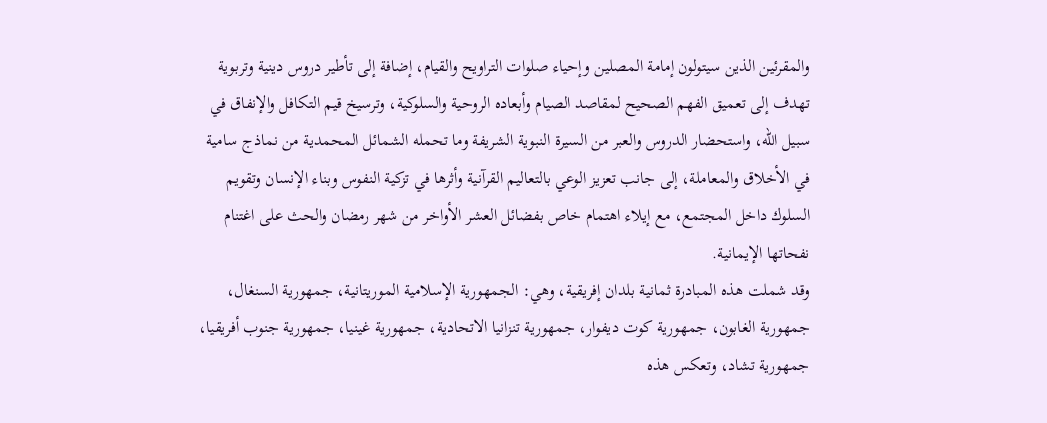والمقرئين الذين سيتولون إمامة المصلين وإحياء صلوات التراويح والقيام، إضافة إلى تأطير دروس دينية وتربوية تهدف إلى تعميق الفهم الصحيح لمقاصد الصيام وأبعاده الروحية والسلوكية، وترسيخ قيم التكافل والإنفاق في سبيل الله، واستحضار الدروس والعبر من السيرة النبوية الشريفة وما تحمله الشمائل المحمدية من نماذج سامية في الأخلاق والمعاملة، إلى جانب تعزيز الوعي بالتعاليم القرآنية وأثرها في تزكية النفوس وبناء الإنسان وتقويم السلوك داخل المجتمع، مع إيلاء اهتمام خاص بفضائل العشر الأواخر من شهر رمضان والحث على اغتنام نفحاتها الإيمانية.
وقد شملت هذه المبادرة ثمانية بلدان إفريقية، وهي: الجمهورية الإسلامية الموريتانية، جمهورية السنغال، جمهورية الغابون، جمهورية كوت ديفوار، جمهورية تنزانيا الاتحادية، جمهورية غينيا، جمهورية جنوب أفريقيا، جمهورية تشاد، وتعكس هذه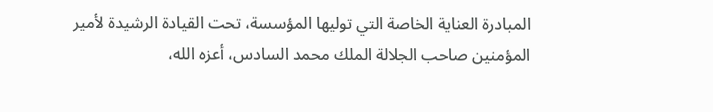المبادرة العناية الخاصة التي توليها المؤسسة، تحت القيادة الرشيدة لأمير المؤمنين صاحب الجلالة الملك محمد السادس، أعزه الله،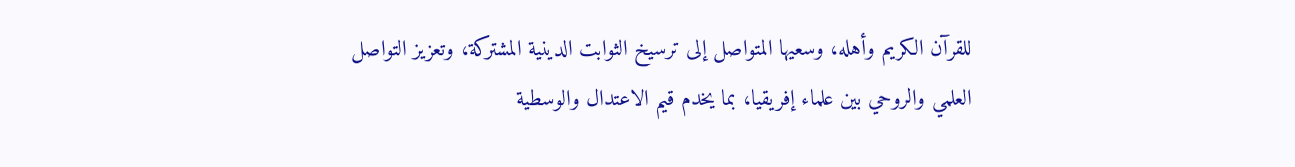للقرآن الكريم وأهله، وسعيها المتواصل إلى ترسيخ الثوابت الدينية المشتركة، وتعزيز التواصل العلمي والروحي بين علماء إفريقيا، بما يخدم قيم الاعتدال والوسطية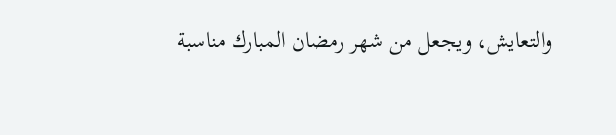والتعايش، ويجعل من شهر رمضان المبارك مناسبة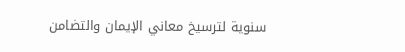سنوية لترسيخ معاني الإيمان والتضامن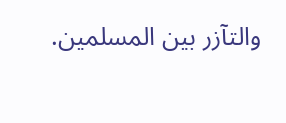والتآزر بين المسلمين.